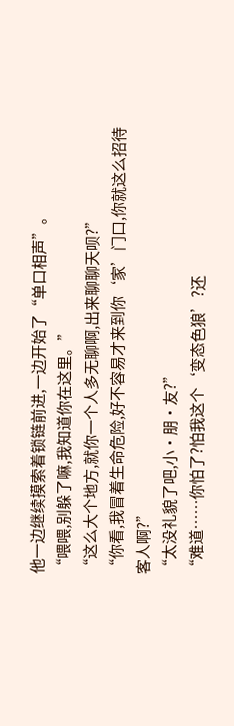他一边继续摸索着锁链前进,一边开始了“单口相声”。
“喂喂,别躲了嘛,我知道你在这里。”
“这么大个地方,就你一个人多无聊啊,出来聊聊天呗?”
“你看,我冒着生命危险,好不容易才来到你‘家’门口,你就这么招待客人啊?”
“太没礼貌了吧,小·朋·友?”
“难道……你怕了?怕我这个‘变态色狼’?还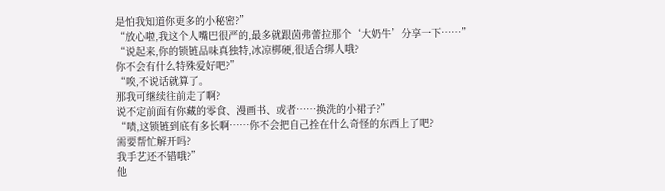是怕我知道你更多的小秘密?”
“放心啦,我这个人嘴巴很严的,最多就跟茵弗蕾拉那个‘大奶牛’分享一下……”
“说起来,你的锁链品味真独特,冰凉梆硬,很适合绑人哦?
你不会有什么特殊爱好吧?”
“唉,不说话就算了。
那我可继续往前走了啊?
说不定前面有你藏的零食、漫画书、或者……换洗的小裙子?”
“啧,这锁链到底有多长啊……你不会把自己拴在什么奇怪的东西上了吧?
需要帮忙解开吗?
我手艺还不错哦?”
他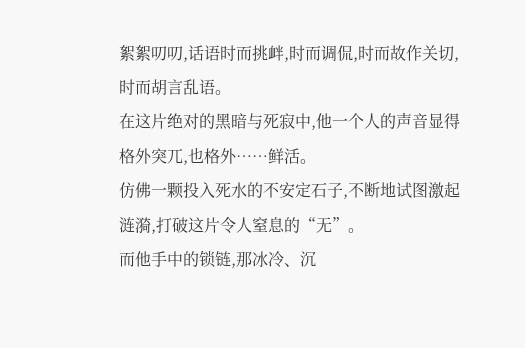絮絮叨叨,话语时而挑衅,时而调侃,时而故作关切,时而胡言乱语。
在这片绝对的黑暗与死寂中,他一个人的声音显得格外突兀,也格外……鲜活。
仿佛一颗投入死水的不安定石子,不断地试图激起涟漪,打破这片令人窒息的“无”。
而他手中的锁链,那冰冷、沉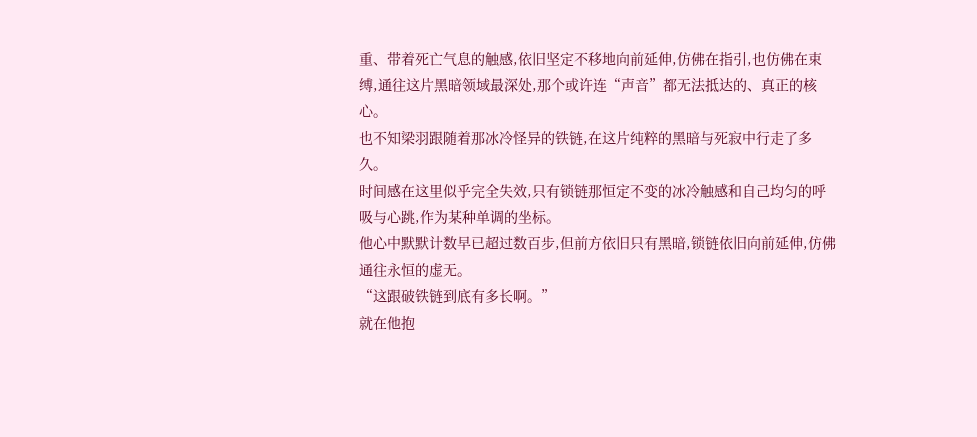重、带着死亡气息的触感,依旧坚定不移地向前延伸,仿佛在指引,也仿佛在束缚,通往这片黑暗领域最深处,那个或许连“声音”都无法抵达的、真正的核心。
也不知梁羽跟随着那冰冷怪异的铁链,在这片纯粹的黑暗与死寂中行走了多久。
时间感在这里似乎完全失效,只有锁链那恒定不变的冰冷触感和自己均匀的呼吸与心跳,作为某种单调的坐标。
他心中默默计数早已超过数百步,但前方依旧只有黑暗,锁链依旧向前延伸,仿佛通往永恒的虚无。
“这跟破铁链到底有多长啊。”
就在他抱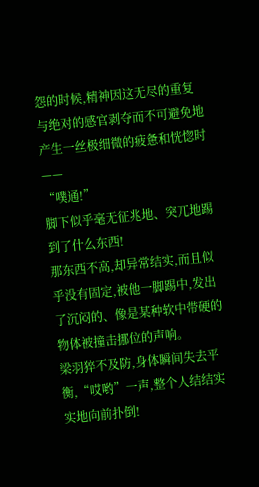怨的时候,精神因这无尽的重复与绝对的感官剥夺而不可避免地产生一丝极细微的疲惫和恍惚时——
“噗通!”
脚下似乎毫无征兆地、突兀地踢到了什么东西!
那东西不高,却异常结实,而且似乎没有固定,被他一脚踢中,发出了沉闷的、像是某种软中带硬的物体被撞击挪位的声响。
梁羽猝不及防,身体瞬间失去平衡,“哎哟”一声,整个人结结实实地向前扑倒!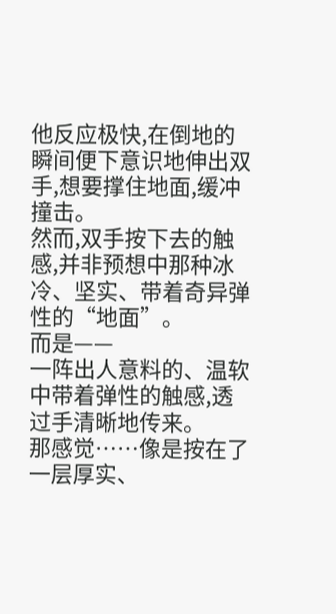他反应极快,在倒地的瞬间便下意识地伸出双手,想要撑住地面,缓冲撞击。
然而,双手按下去的触感,并非预想中那种冰冷、坚实、带着奇异弹性的“地面”。
而是——
一阵出人意料的、温软中带着弹性的触感,透过手清晰地传来。
那感觉……像是按在了一层厚实、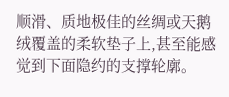顺滑、质地极佳的丝绸或天鹅绒覆盖的柔软垫子上,甚至能感觉到下面隐约的支撑轮廓。